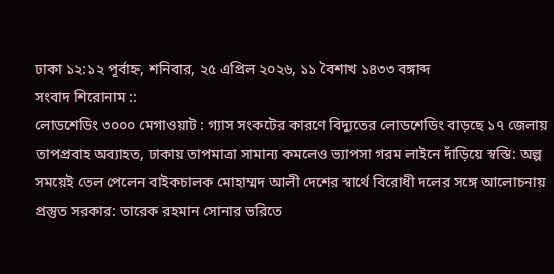ঢাকা ১২:১২ পূর্বাহ্ন, শনিবার, ২৫ এপ্রিল ২০২৬, ১১ বৈশাখ ১৪৩৩ বঙ্গাব্দ
সংবাদ শিরোনাম ::
লোডশেডিং ৩০০০ মেগাওয়াট : গ্যাস সংকটের কারণে বিদ্যুতের লোডশেডিং বাড়ছে ১৭ জেলায় তাপপ্রবাহ অব্যাহত, ঢাকায় তাপমাত্রা সামান্য কমলেও ভ্যাপসা গরম লাইনে দাঁড়িয়ে স্বস্তি: অল্প সময়েই তেল পেলেন বাইকচালক মোহাম্মদ আলী দেশের স্বার্থে বিরোধী দলের সঙ্গে আলোচনায় প্রস্তুত সরকার: তারেক রহমান সোনার ভরিতে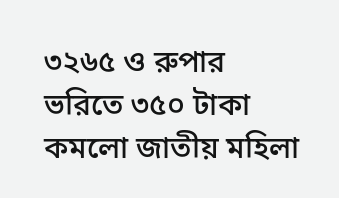৩২৬৫ ও রুপার ভরিতে ৩৫০ টাকা কমলো জাতীয় মহিলা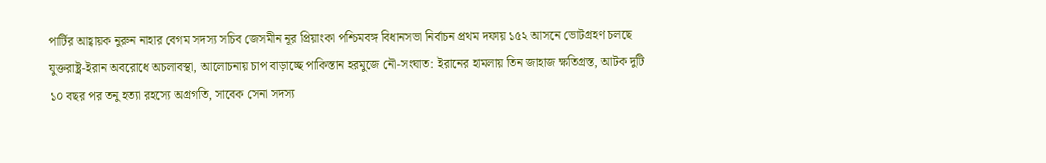পার্টির আহ্বায়ক নুরুন নাহার বেগম সদস্য সচিব জেসমীন নূর প্রিয়াংকা পশ্চিমবঙ্গ বিধানসভা নির্বাচন প্রথম দফায় ১৫২ আসনে ভোটগ্রহণ চলছে যুক্তরাষ্ট্র-ইরান অবরোধে অচলাবস্থা, আলোচনায় চাপ বাড়াচ্ছে পাকিস্তান হরমুজে নৌ-সংঘাত: ইরানের হামলায় তিন জাহাজ ক্ষতিগ্রস্ত, আটক দুটি ১০ বছর পর তনু হত্যা রহস্যে অগ্রগতি, সাবেক সেনা সদস্য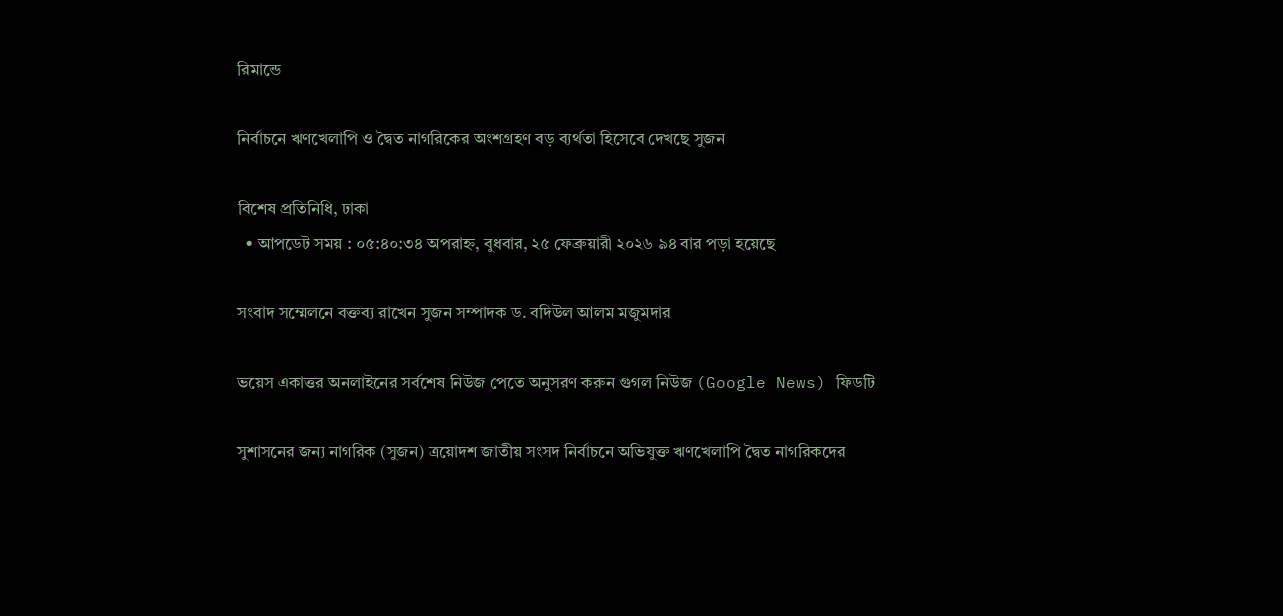রিমান্ডে

নির্বাচনে ঋণখেলাপি ও দ্বৈত নাগরিকের অংশগ্রহণ বড় ব্যর্থতা হিসেবে দেখছে সুজন

বিশেষ প্রতিনিধি, ঢাকা
  • আপডেট সময় : ০৫:৪০:৩৪ অপরাহ্ন, বুধবার, ২৫ ফেব্রুয়ারী ২০২৬ ৯৪ বার পড়া হয়েছে

সংবাদ সম্মেলনে বক্তব্য রাখেন সুজন সম্পাদক ড. বদিউল আলম মজুমদার

ভয়েস একাত্তর অনলাইনের সর্বশেষ নিউজ পেতে অনুসরণ করুন গুগল নিউজ (Google News) ফিডটি

সুশাসনের জন্য নাগরিক (সুজন) ত্রয়োদশ জাতীয় সংসদ নির্বাচনে অভিযুক্ত ঋণখেলাপি দ্বৈত নাগরিকদের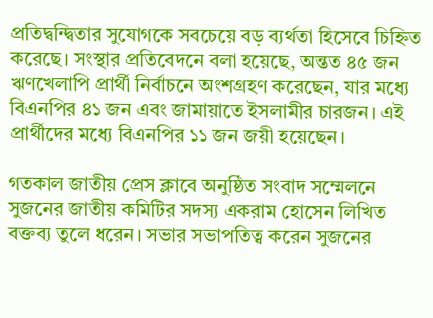প্রতিদ্বন্দ্বিতার সুযোগকে সবচেয়ে বড় ব্যর্থতা হিসেবে চিহ্নিত করেছে। সংস্থার প্রতিবেদনে বলা হয়েছে, অন্তত ৪৫ জন ঋণখেলাপি প্রার্থী নির্বাচনে অংশগ্রহণ করেছেন, যার মধ্যে বিএনপির ৪১ জন এবং জামায়াতে ইসলামীর চারজন। এই প্রার্থীদের মধ্যে বিএনপির ১১ জন জয়ী হয়েছেন।

গতকাল জাতীয় প্রেস ক্লাবে অনুষ্ঠিত সংবাদ সম্মেলনে সুজনের জাতীয় কমিটির সদস্য একরাম হোসেন লিখিত বক্তব্য তুলে ধরেন। সভার সভাপতিত্ব করেন সুজনের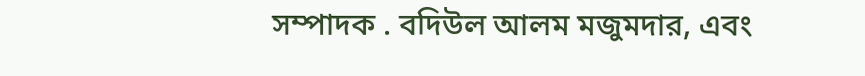সম্পাদক . বদিউল আলম মজুমদার, এবং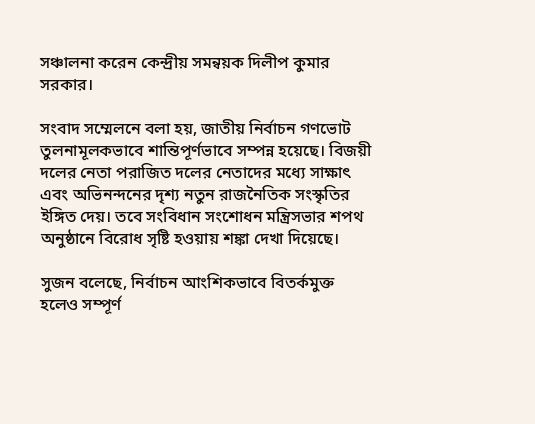সঞ্চালনা করেন কেন্দ্রীয় সমন্বয়ক দিলীপ কুমার সরকার।

সংবাদ সম্মেলনে বলা হয়, জাতীয় নির্বাচন গণভোট তুলনামূলকভাবে শান্তিপূর্ণভাবে সম্পন্ন হয়েছে। বিজয়ী দলের নেতা পরাজিত দলের নেতাদের মধ্যে সাক্ষাৎ এবং অভিনন্দনের দৃশ্য নতুন রাজনৈতিক সংস্কৃতির ইঙ্গিত দেয়। তবে সংবিধান সংশোধন মন্ত্রিসভার শপথ অনুষ্ঠানে বিরোধ সৃষ্টি হওয়ায় শঙ্কা দেখা দিয়েছে।

সুজন বলেছে, নির্বাচন আংশিকভাবে বিতর্কমুক্ত হলেও সম্পূর্ণ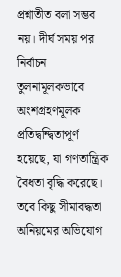প্রশ্নাতীত বলা সম্ভব নয়। দীর্ঘ সময় পর নির্বাচন তুলনামূলকভাবে অংশগ্রহণমূলক প্রতিদ্বন্দ্বিতাপূর্ণ হয়েছে, যা গণতান্ত্রিক বৈধতা বৃদ্ধি করেছে। তবে কিছু সীমাবদ্ধতা অনিয়মের অভিযোগ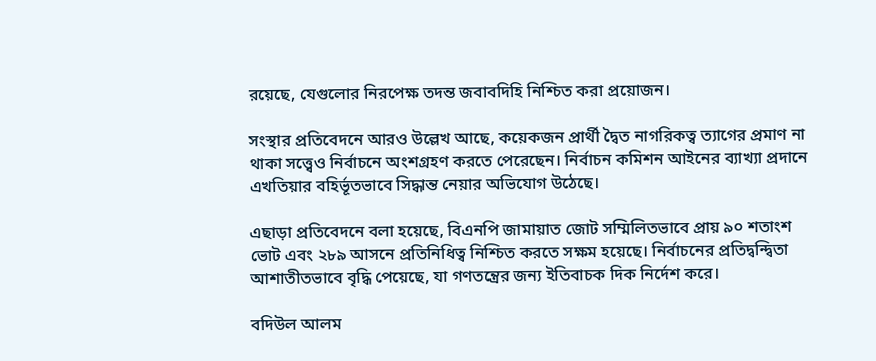রয়েছে, যেগুলোর নিরপেক্ষ তদন্ত জবাবদিহি নিশ্চিত করা প্রয়োজন।

সংস্থার প্রতিবেদনে আরও উল্লেখ আছে, কয়েকজন প্রার্থী দ্বৈত নাগরিকত্ব ত্যাগের প্রমাণ না থাকা সত্ত্বেও নির্বাচনে অংশগ্রহণ করতে পেরেছেন। নির্বাচন কমিশন আইনের ব্যাখ্যা প্রদানে এখতিয়ার বহির্ভূতভাবে সিদ্ধান্ত নেয়ার অভিযোগ উঠেছে।

এছাড়া প্রতিবেদনে বলা হয়েছে, বিএনপি জামায়াত জোট সম্মিলিতভাবে প্রায় ৯০ শতাংশ ভোট এবং ২৮৯ আসনে প্রতিনিধিত্ব নিশ্চিত করতে সক্ষম হয়েছে। নির্বাচনের প্রতিদ্বন্দ্বিতা আশাতীতভাবে বৃদ্ধি পেয়েছে, যা গণতন্ত্রের জন্য ইতিবাচক দিক নির্দেশ করে।

বদিউল আলম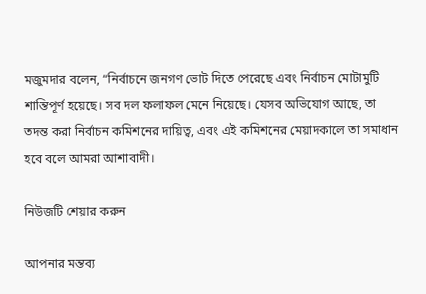মজুমদার বলেন, “নির্বাচনে জনগণ ভোট দিতে পেরেছে এবং নির্বাচন মোটামুটি শান্তিপূর্ণ হয়েছে। সব দল ফলাফল মেনে নিয়েছে। যেসব অভিযোগ আছে, তা তদন্ত করা নির্বাচন কমিশনের দায়িত্ব, এবং এই কমিশনের মেয়াদকালে তা সমাধান হবে বলে আমরা আশাবাদী।

নিউজটি শেয়ার করুন

আপনার মন্তব্য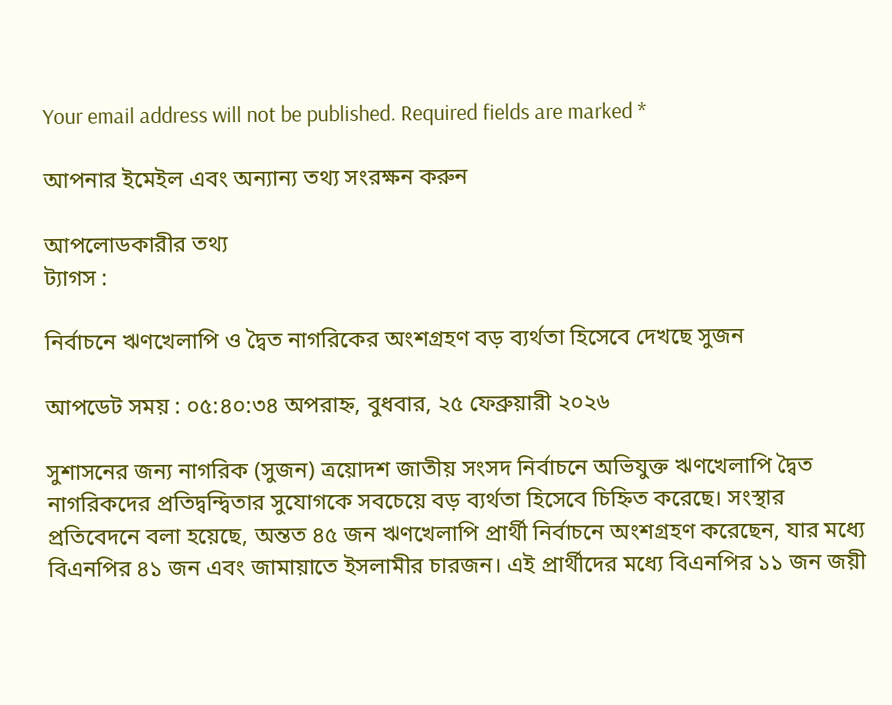Your email address will not be published. Required fields are marked *

আপনার ইমেইল এবং অন্যান্য তথ্য সংরক্ষন করুন

আপলোডকারীর তথ্য
ট্যাগস :

নির্বাচনে ঋণখেলাপি ও দ্বৈত নাগরিকের অংশগ্রহণ বড় ব্যর্থতা হিসেবে দেখছে সুজন

আপডেট সময় : ০৫:৪০:৩৪ অপরাহ্ন, বুধবার, ২৫ ফেব্রুয়ারী ২০২৬

সুশাসনের জন্য নাগরিক (সুজন) ত্রয়োদশ জাতীয় সংসদ নির্বাচনে অভিযুক্ত ঋণখেলাপি দ্বৈত নাগরিকদের প্রতিদ্বন্দ্বিতার সুযোগকে সবচেয়ে বড় ব্যর্থতা হিসেবে চিহ্নিত করেছে। সংস্থার প্রতিবেদনে বলা হয়েছে, অন্তত ৪৫ জন ঋণখেলাপি প্রার্থী নির্বাচনে অংশগ্রহণ করেছেন, যার মধ্যে বিএনপির ৪১ জন এবং জামায়াতে ইসলামীর চারজন। এই প্রার্থীদের মধ্যে বিএনপির ১১ জন জয়ী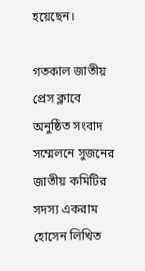হয়েছেন।

গতকাল জাতীয় প্রেস ক্লাবে অনুষ্ঠিত সংবাদ সম্মেলনে সুজনের জাতীয় কমিটির সদস্য একরাম হোসেন লিখিত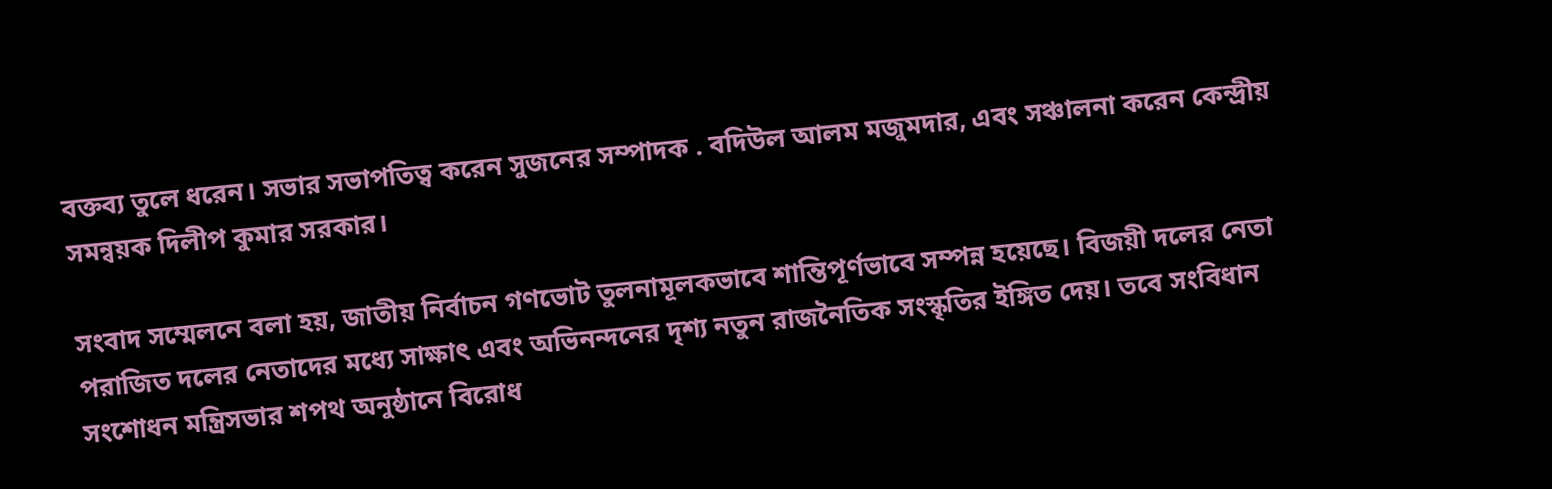বক্তব্য তুলে ধরেন। সভার সভাপতিত্ব করেন সুজনের সম্পাদক . বদিউল আলম মজুমদার, এবং সঞ্চালনা করেন কেন্দ্রীয় সমন্বয়ক দিলীপ কুমার সরকার।

সংবাদ সম্মেলনে বলা হয়, জাতীয় নির্বাচন গণভোট তুলনামূলকভাবে শান্তিপূর্ণভাবে সম্পন্ন হয়েছে। বিজয়ী দলের নেতা পরাজিত দলের নেতাদের মধ্যে সাক্ষাৎ এবং অভিনন্দনের দৃশ্য নতুন রাজনৈতিক সংস্কৃতির ইঙ্গিত দেয়। তবে সংবিধান সংশোধন মন্ত্রিসভার শপথ অনুষ্ঠানে বিরোধ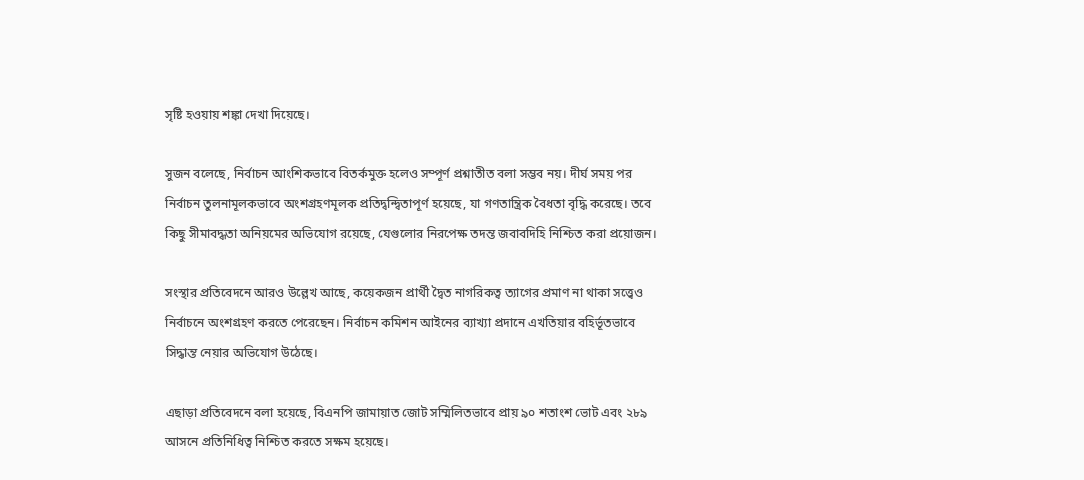সৃষ্টি হওয়ায় শঙ্কা দেখা দিয়েছে।

সুজন বলেছে, নির্বাচন আংশিকভাবে বিতর্কমুক্ত হলেও সম্পূর্ণ প্রশ্নাতীত বলা সম্ভব নয়। দীর্ঘ সময় পর নির্বাচন তুলনামূলকভাবে অংশগ্রহণমূলক প্রতিদ্বন্দ্বিতাপূর্ণ হয়েছে, যা গণতান্ত্রিক বৈধতা বৃদ্ধি করেছে। তবে কিছু সীমাবদ্ধতা অনিয়মের অভিযোগ রয়েছে, যেগুলোর নিরপেক্ষ তদন্ত জবাবদিহি নিশ্চিত করা প্রয়োজন।

সংস্থার প্রতিবেদনে আরও উল্লেখ আছে, কয়েকজন প্রার্থী দ্বৈত নাগরিকত্ব ত্যাগের প্রমাণ না থাকা সত্ত্বেও নির্বাচনে অংশগ্রহণ করতে পেরেছেন। নির্বাচন কমিশন আইনের ব্যাখ্যা প্রদানে এখতিয়ার বহির্ভূতভাবে সিদ্ধান্ত নেয়ার অভিযোগ উঠেছে।

এছাড়া প্রতিবেদনে বলা হয়েছে, বিএনপি জামায়াত জোট সম্মিলিতভাবে প্রায় ৯০ শতাংশ ভোট এবং ২৮৯ আসনে প্রতিনিধিত্ব নিশ্চিত করতে সক্ষম হয়েছে।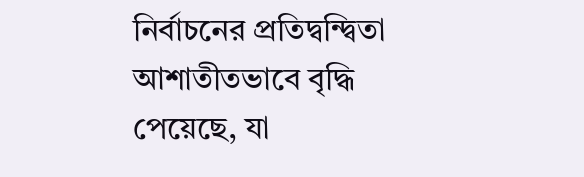নির্বাচনের প্রতিদ্বন্দ্বিতা আশাতীতভাবে বৃদ্ধি পেয়েছে, যা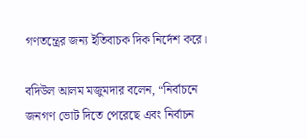গণতন্ত্রের জন্য ইতিবাচক দিক নির্দেশ করে।

বদিউল আলম মজুমদার বলেন, “নির্বাচনে জনগণ ভোট দিতে পেরেছে এবং নির্বাচন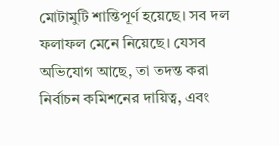মোটামুটি শান্তিপূর্ণ হয়েছে। সব দল ফলাফল মেনে নিয়েছে। যেসব অভিযোগ আছে, তা তদন্ত করা নির্বাচন কমিশনের দায়িত্ব, এবং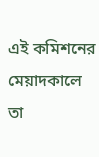এই কমিশনের মেয়াদকালে তা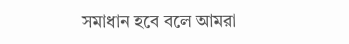সমাধান হবে বলে আমরা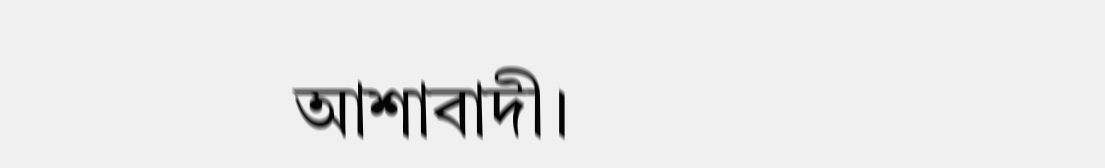আশাবাদী।